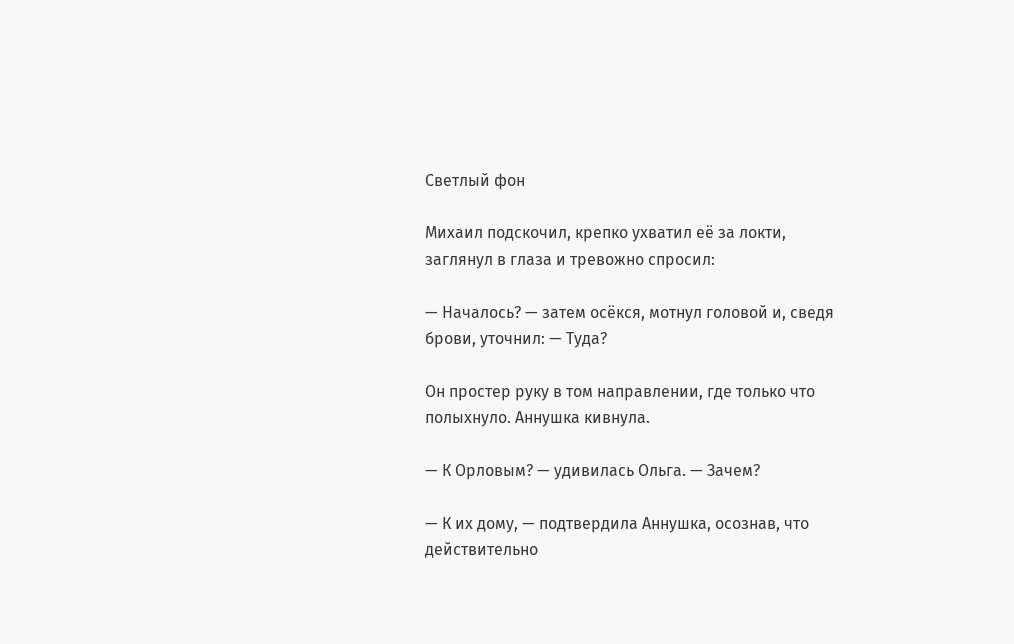Светлый фон

Михаил подскочил, крепко ухватил её за локти, заглянул в глаза и тревожно спросил:

— Началось? — затем осёкся, мотнул головой и, сведя брови, уточнил: — Туда?

Он простер руку в том направлении, где только что полыхнуло. Аннушка кивнула.

— К Орловым? — удивилась Ольга. — Зачем?

— К их дому, — подтвердила Аннушка, осознав, что действительно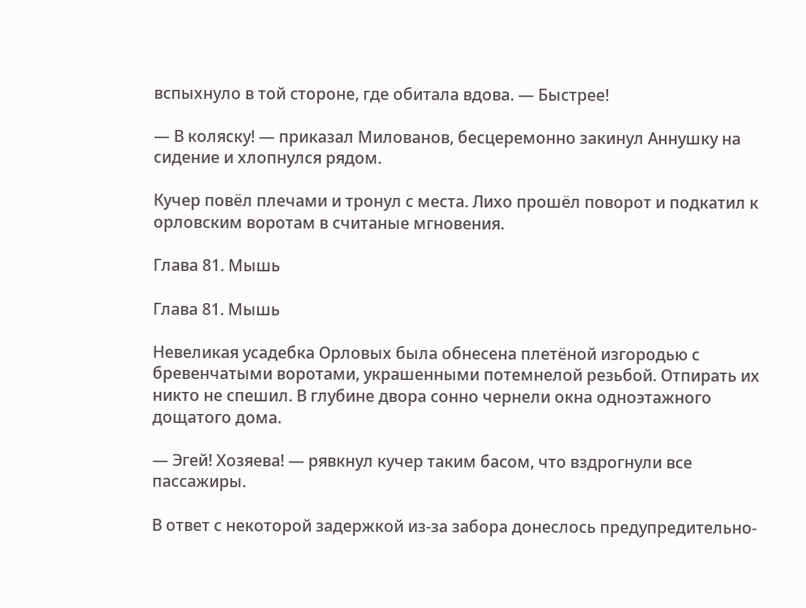вспыхнуло в той стороне, где обитала вдова. — Быстрее!

— В коляску! — приказал Милованов, бесцеремонно закинул Аннушку на сидение и хлопнулся рядом.

Кучер повёл плечами и тронул с места. Лихо прошёл поворот и подкатил к орловским воротам в считаные мгновения.

Глава 81. Мышь

Глава 81. Мышь

Невеликая усадебка Орловых была обнесена плетёной изгородью с бревенчатыми воротами, украшенными потемнелой резьбой. Отпирать их никто не спешил. В глубине двора сонно чернели окна одноэтажного дощатого дома.

— Эгей! Хозяева! — рявкнул кучер таким басом, что вздрогнули все пассажиры.

В ответ с некоторой задержкой из-за забора донеслось предупредительно-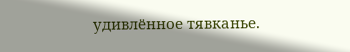удивлённое тявканье.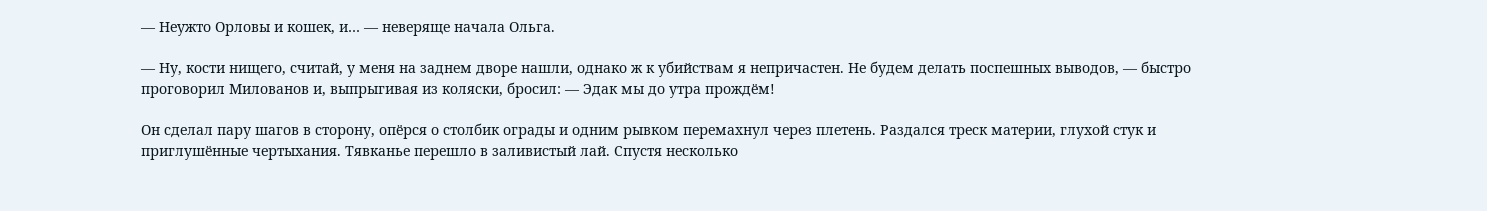— Неужто Орловы и кошек, и… — неверяще начала Ольга.

— Ну, кости нищего, считай, у меня на заднем дворе нашли, однако ж к убийствам я непричастен. Не будем делать поспешных выводов, — быстро проговорил Милованов и, выпрыгивая из коляски, бросил: — Эдак мы до утра прождём!

Он сделал пару шагов в сторону, опёрся о столбик ограды и одним рывком перемахнул через плетень. Раздался треск материи, глухой стук и приглушённые чертыхания. Тявканье перешло в заливистый лай. Спустя несколько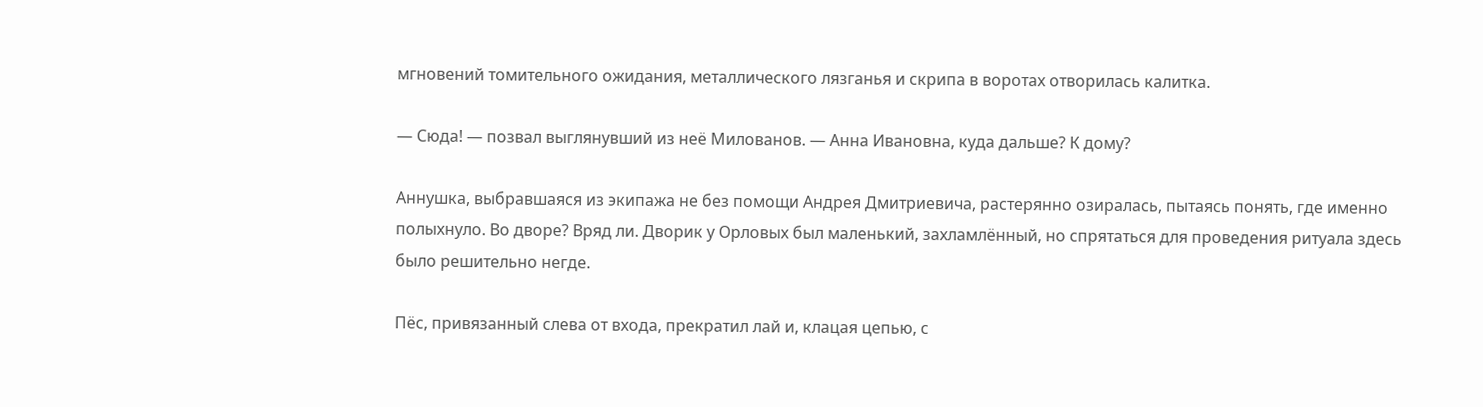мгновений томительного ожидания, металлического лязганья и скрипа в воротах отворилась калитка.

— Сюда! — позвал выглянувший из неё Милованов. — Анна Ивановна, куда дальше? К дому?

Аннушка, выбравшаяся из экипажа не без помощи Андрея Дмитриевича, растерянно озиралась, пытаясь понять, где именно полыхнуло. Во дворе? Вряд ли. Дворик у Орловых был маленький, захламлённый, но спрятаться для проведения ритуала здесь было решительно негде.

Пёс, привязанный слева от входа, прекратил лай и, клацая цепью, с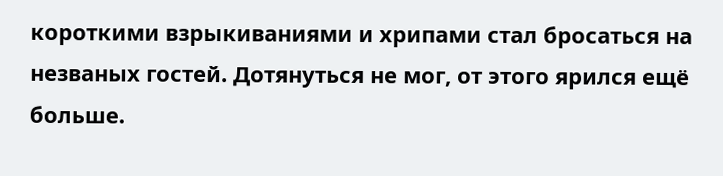короткими взрыкиваниями и хрипами стал бросаться на незваных гостей. Дотянуться не мог, от этого ярился ещё больше.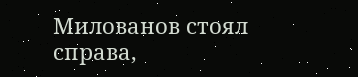Милованов стоял справа,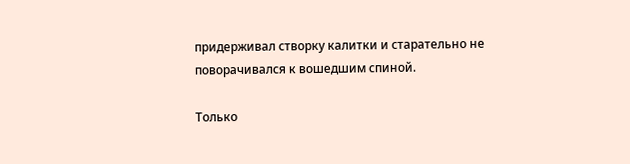придерживал створку калитки и старательно не поворачивался к вошедшим спиной.

Только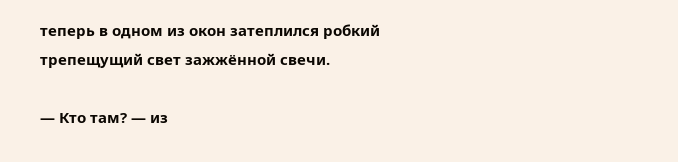теперь в одном из окон затеплился робкий трепещущий свет зажжённой свечи.

— Кто там? — из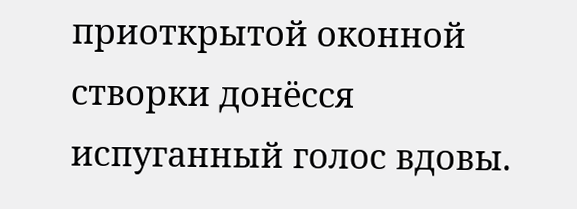приоткрытой оконной створки донёсся испуганный голос вдовы.